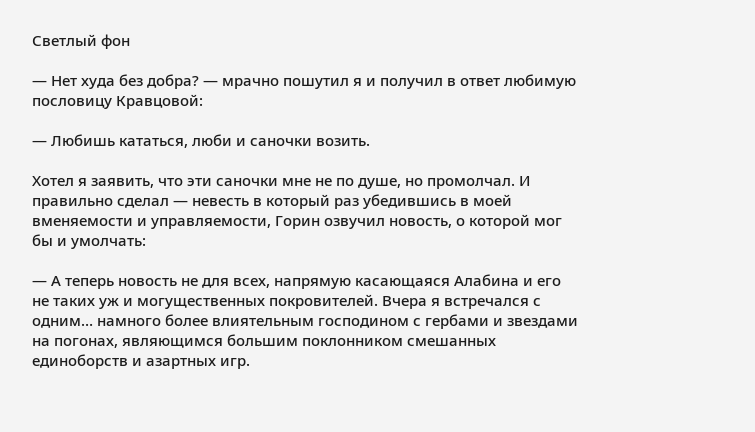Светлый фон

— Нет худа без добра? — мрачно пошутил я и получил в ответ любимую пословицу Кравцовой:

— Любишь кататься, люби и саночки возить.

Хотел я заявить, что эти саночки мне не по душе, но промолчал. И правильно сделал — невесть в который раз убедившись в моей вменяемости и управляемости, Горин озвучил новость, о которой мог бы и умолчать:

— А теперь новость не для всех, напрямую касающаяся Алабина и его не таких уж и могущественных покровителей. Вчера я встречался с одним… намного более влиятельным господином с гербами и звездами на погонах, являющимся большим поклонником смешанных единоборств и азартных игр.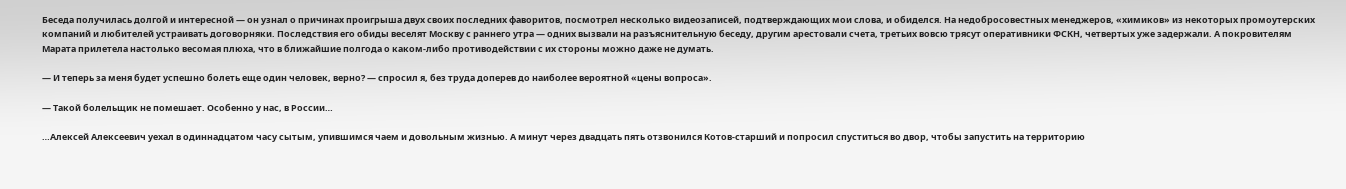Беседа получилась долгой и интересной — он узнал о причинах проигрыша двух своих последних фаворитов, посмотрел несколько видеозаписей, подтверждающих мои слова, и обиделся. На недобросовестных менеджеров, «химиков» из некоторых промоутерских компаний и любителей устраивать договорняки. Последствия его обиды веселят Москву с раннего утра — одних вызвали на разъяснительную беседу, другим арестовали счета, третьих вовсю трясут оперативники ФСКН, четвертых уже задержали. А покровителям Марата прилетела настолько весомая плюха, что в ближайшие полгода о каком-либо противодействии с их стороны можно даже не думать.

— И теперь за меня будет успешно болеть еще один человек, верно? — спросил я, без труда доперев до наиболее вероятной «цены вопроса».

— Такой болельщик не помешает. Особенно у нас, в России…

…Алексей Алексеевич уехал в одиннадцатом часу сытым, упившимся чаем и довольным жизнью. А минут через двадцать пять отзвонился Котов-старший и попросил спуститься во двор, чтобы запустить на территорию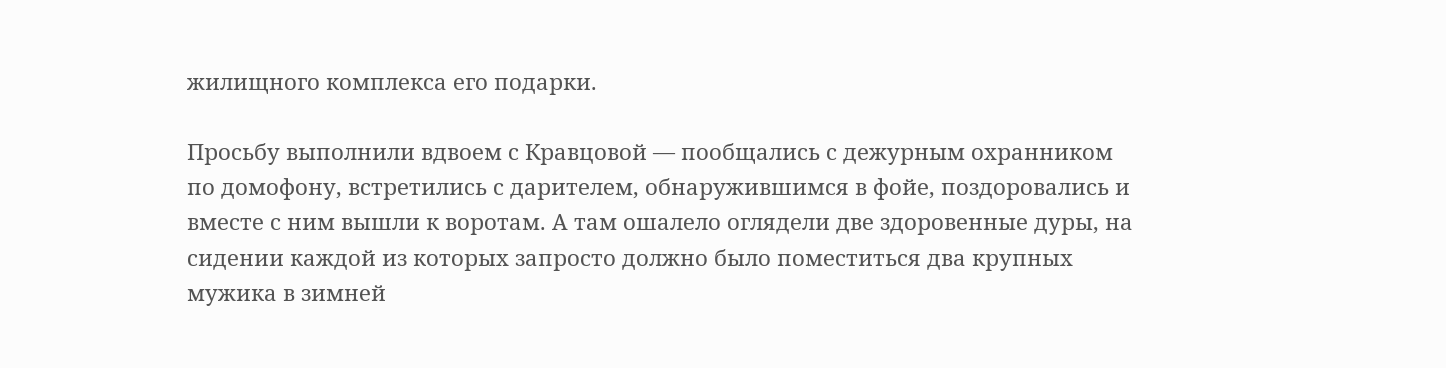жилищного комплекса его подарки.

Просьбу выполнили вдвоем с Кравцовой — пообщались с дежурным охранником по домофону, встретились с дарителем, обнаружившимся в фойе, поздоровались и вместе с ним вышли к воротам. А там ошалело оглядели две здоровенные дуры, на сидении каждой из которых запросто должно было поместиться два крупных мужика в зимней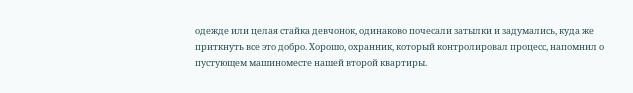одежде или целая стайка девчонок, одинаково почесали затылки и задумались, куда же приткнуть все это добро. Хорошо, охранник, который контролировал процесс, напомнил о пустующем машиноместе нашей второй квартиры.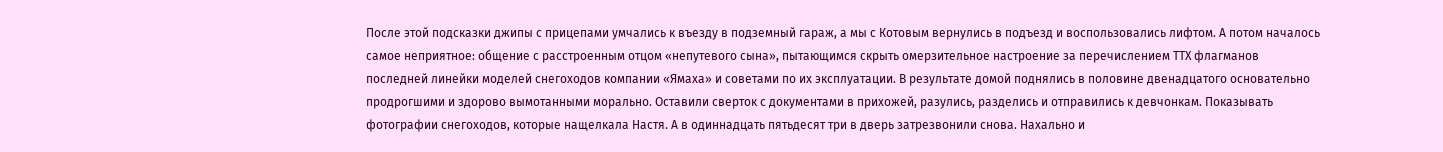После этой подсказки джипы с прицепами умчались к въезду в подземный гараж, а мы с Котовым вернулись в подъезд и воспользовались лифтом. А потом началось самое неприятное: общение с расстроенным отцом «непутевого сына», пытающимся скрыть омерзительное настроение за перечислением ТТХ флагманов последней линейки моделей снегоходов компании «Ямаха» и советами по их эксплуатации. В результате домой поднялись в половине двенадцатого основательно продрогшими и здорово вымотанными морально. Оставили сверток с документами в прихожей, разулись, разделись и отправились к девчонкам. Показывать фотографии снегоходов, которые нащелкала Настя. А в одиннадцать пятьдесят три в дверь затрезвонили снова. Нахально и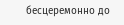бесцеремонно до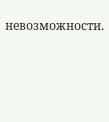невозможности.